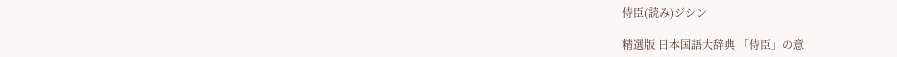侍臣(読み)ジシン

精選版 日本国語大辞典 「侍臣」の意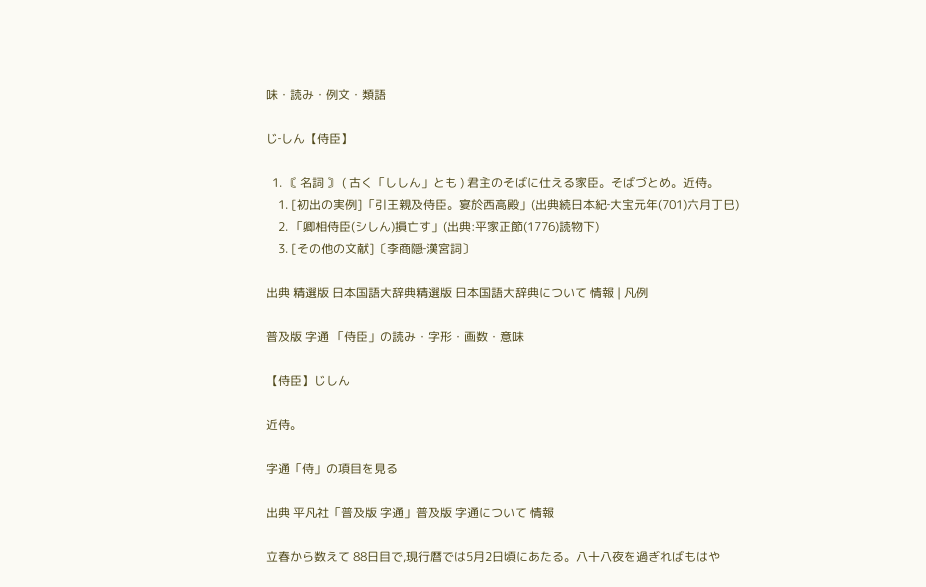味・読み・例文・類語

じ‐しん【侍臣】

  1. 〘 名詞 〙 ( 古く「ししん」とも ) 君主のそばに仕える家臣。そばづとめ。近侍。
    1. [初出の実例]「引王親及侍臣。宴於西高殿」(出典続日本紀‐大宝元年(701)六月丁巳)
    2. 「卿相侍臣(シしん)損亡す」(出典:平家正節(1776)読物下)
    3. [その他の文献]〔李商隠‐漢宮詞〕

出典 精選版 日本国語大辞典精選版 日本国語大辞典について 情報 | 凡例

普及版 字通 「侍臣」の読み・字形・画数・意味

【侍臣】じしん

近侍。

字通「侍」の項目を見る

出典 平凡社「普及版 字通」普及版 字通について 情報

立春から数えて 88日目で,現行暦では5月2日頃にあたる。八十八夜を過ぎればもはや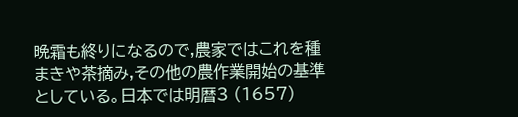晩霜も終りになるので,農家ではこれを種まきや茶摘み,その他の農作業開始の基準としている。日本では明暦3 (1657)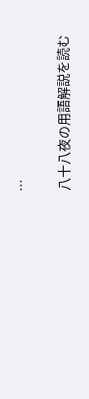...

八十八夜の用語解説を読む